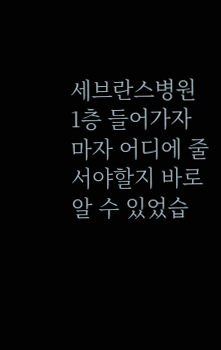세브란스병원 1층 들어가자마자 어디에 줄서야할지 바로 알 수 있었습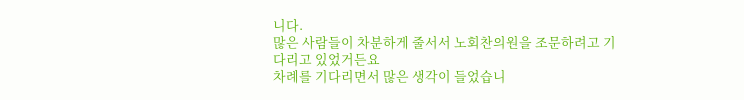니다.
많은 사람들이 차분하게 줄서서 노회찬의원을 조문하려고 기다리고 있었거든요
차례를 기다리면서 많은 생각이 들었습니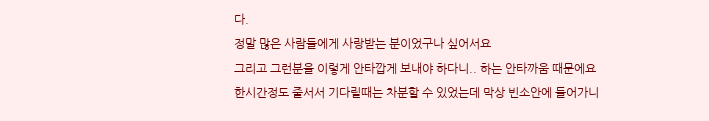다.
정말 많은 사람들에게 사랑받는 분이었구나 싶어서요
그리고 그런분을 이렇게 안타깝게 보내야 하다니.. 하는 안타까움 때문에요
한시간정도 줄서서 기다릴때는 차분할 수 있었는데 막상 빈소안에 들어가니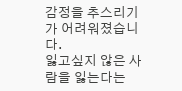감정을 추스리기가 어려워졌습니다.
잃고싶지 않은 사람을 잃는다는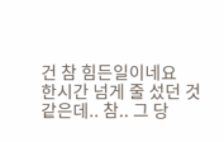건 참 힘든일이네요
한시간 넘게 줄 섰던 것 같은데.. 참.. 그 당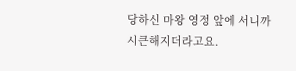당하신 마왕 영정 앞에 서니까 시큰해지더라고요.